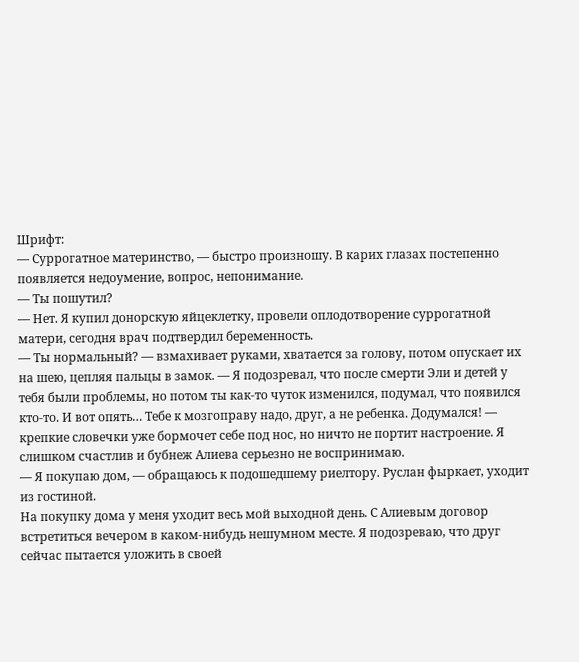Шрифт:
— Суррогатное материнство, — быстро произношу. В карих глазах постепенно появляется недоумение, вопрос, непонимание.
— Ты пошутил?
— Нет. Я купил донорскую яйцеклетку, провели оплодотворение суррогатной матери, сегодня врач подтвердил беременность.
— Ты нормальный? — взмахивает руками, хватается за голову, потом опускает их на шею, цепляя пальцы в замок. — Я подозревал, что после смерти Эли и детей у тебя были проблемы, но потом ты как-то чуток изменился, подумал, что появился кто-то. И вот опять… Тебе к мозгоправу надо, друг, а не ребенка. Додумался! — крепкие словечки уже бормочет себе под нос, но ничто не портит настроение. Я слишком счастлив и бубнеж Алиева серьезно не воспринимаю.
— Я покупаю дом, — обращаюсь к подошедшему риелтору. Руслан фыркает, уходит из гостиной.
На покупку дома у меня уходит весь мой выходной день. С Алиевым договор встретиться вечером в каком-нибудь нешумном месте. Я подозреваю, что друг сейчас пытается уложить в своей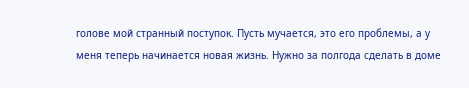голове мой странный поступок. Пусть мучается, это его проблемы, а у меня теперь начинается новая жизнь. Нужно за полгода сделать в доме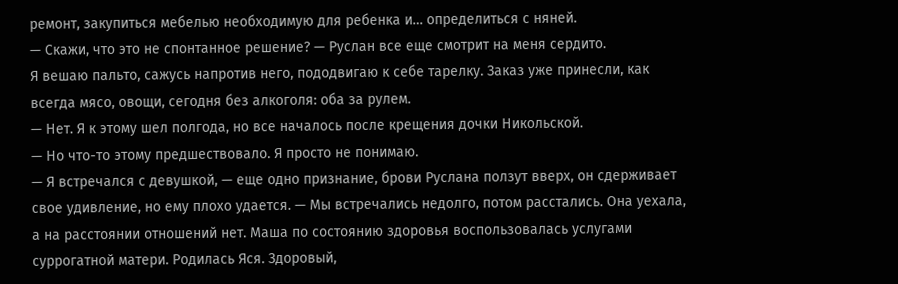ремонт, закупиться мебелью необходимую для ребенка и… определиться с няней.
— Скажи, что это не спонтанное решение? — Руслан все еще смотрит на меня сердито.
Я вешаю пальто, сажусь напротив него, пододвигаю к себе тарелку. Заказ уже принесли, как всегда мясо, овощи, сегодня без алкоголя: оба за рулем.
— Нет. Я к этому шел полгода, но все началось после крещения дочки Никольской.
— Но что-то этому предшествовало. Я просто не понимаю.
— Я встречался с девушкой, — еще одно признание, брови Руслана ползут вверх, он сдерживает свое удивление, но ему плохо удается. — Мы встречались недолго, потом расстались. Она уехала, а на расстоянии отношений нет. Маша по состоянию здоровья воспользовалась услугами суррогатной матери. Родилась Яся. Здоровый,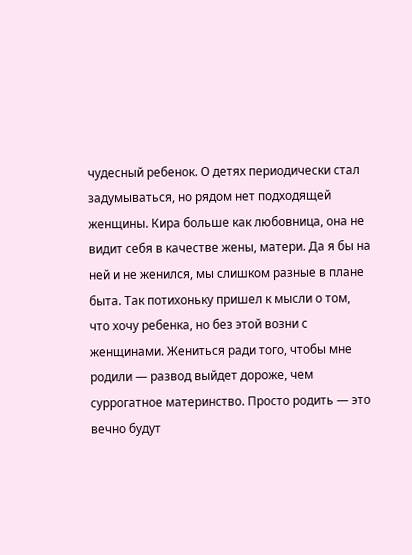чудесный ребенок. О детях периодически стал задумываться, но рядом нет подходящей женщины. Кира больше как любовница, она не видит себя в качестве жены, матери. Да я бы на ней и не женился, мы слишком разные в плане быта. Так потихоньку пришел к мысли о том, что хочу ребенка, но без этой возни с женщинами. Жениться ради того, чтобы мне родили — развод выйдет дороже, чем суррогатное материнство. Просто родить — это вечно будут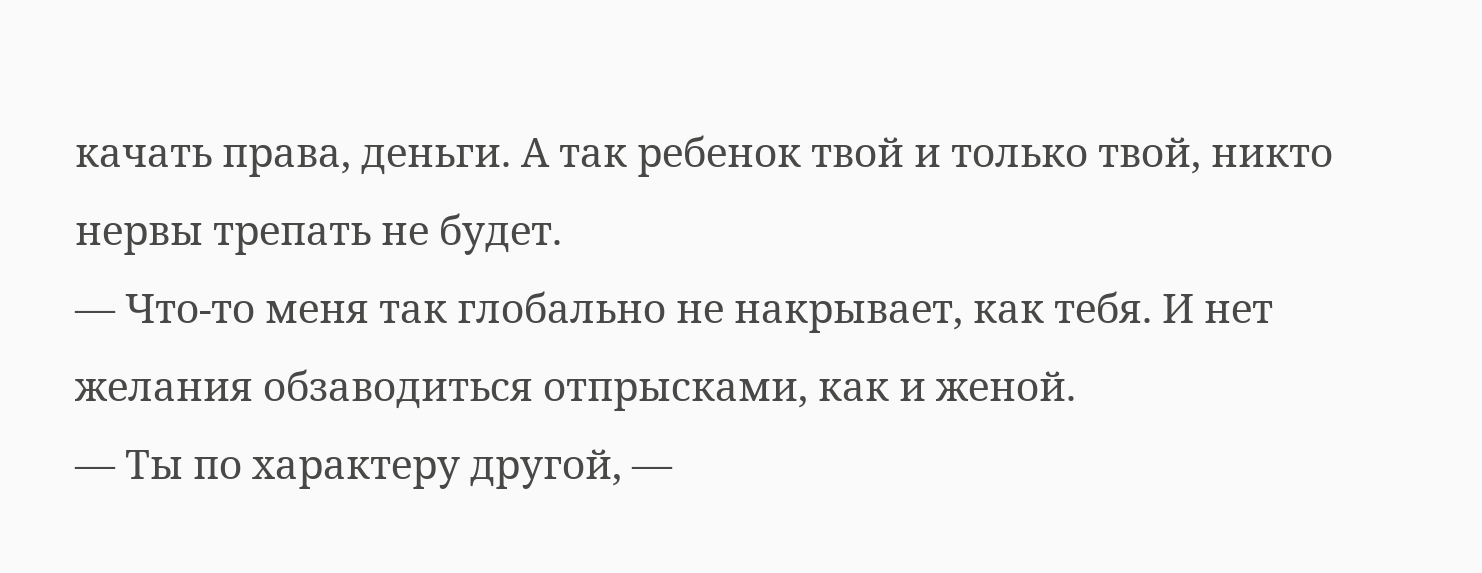качать права, деньги. А так ребенок твой и только твой, никто нервы трепать не будет.
— Что-то меня так глобально не накрывает, как тебя. И нет желания обзаводиться отпрысками, как и женой.
— Ты по характеру другой, —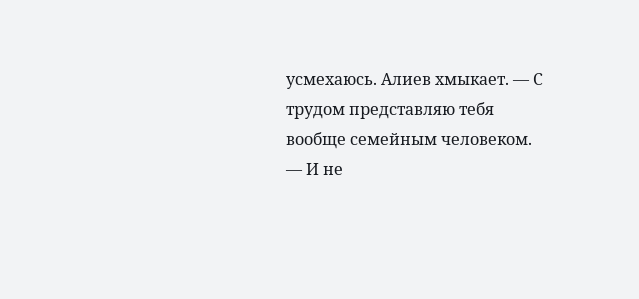усмехаюсь. Алиев хмыкает. — С трудом представляю тебя вообще семейным человеком.
— И не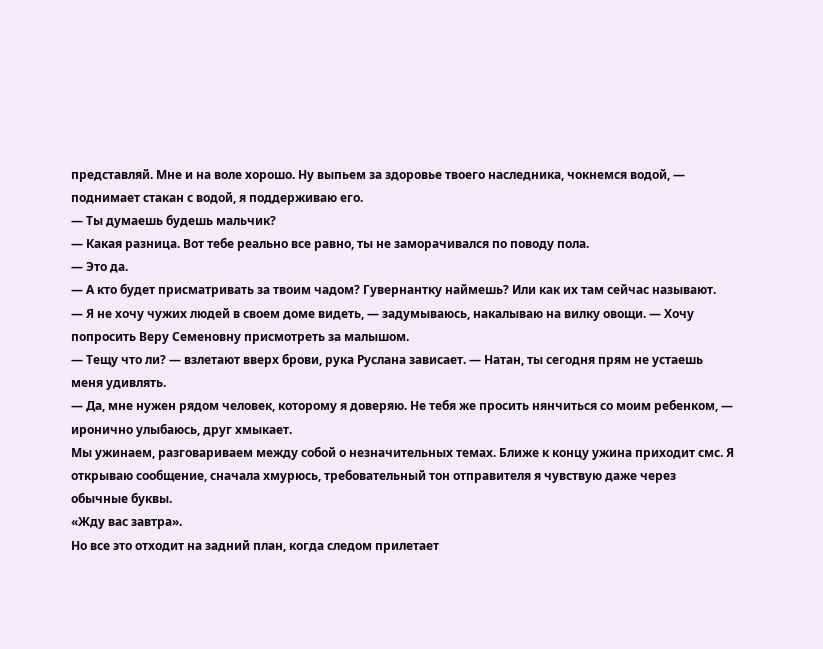представляй. Мне и на воле хорошо. Ну выпьем за здоровье твоего наследника, чокнемся водой, — поднимает стакан с водой, я поддерживаю его.
— Ты думаешь будешь мальчик?
— Какая разница. Вот тебе реально все равно, ты не заморачивался по поводу пола.
— Это да.
— А кто будет присматривать за твоим чадом? Гувернантку наймешь? Или как их там сейчас называют.
— Я не хочу чужих людей в своем доме видеть, — задумываюсь, накалываю на вилку овощи. — Хочу попросить Веру Семеновну присмотреть за малышом.
— Тещу что ли? — взлетают вверх брови, рука Руслана зависает. — Натан, ты сегодня прям не устаешь меня удивлять.
— Да, мне нужен рядом человек, которому я доверяю. Не тебя же просить нянчиться со моим ребенком, — иронично улыбаюсь, друг хмыкает.
Мы ужинаем, разговариваем между собой о незначительных темах. Ближе к концу ужина приходит смс. Я открываю сообщение, сначала хмурюсь, требовательный тон отправителя я чувствую даже через обычные буквы.
«Жду вас завтра».
Но все это отходит на задний план, когда следом прилетает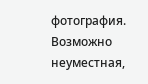фотография. Возможно неуместная,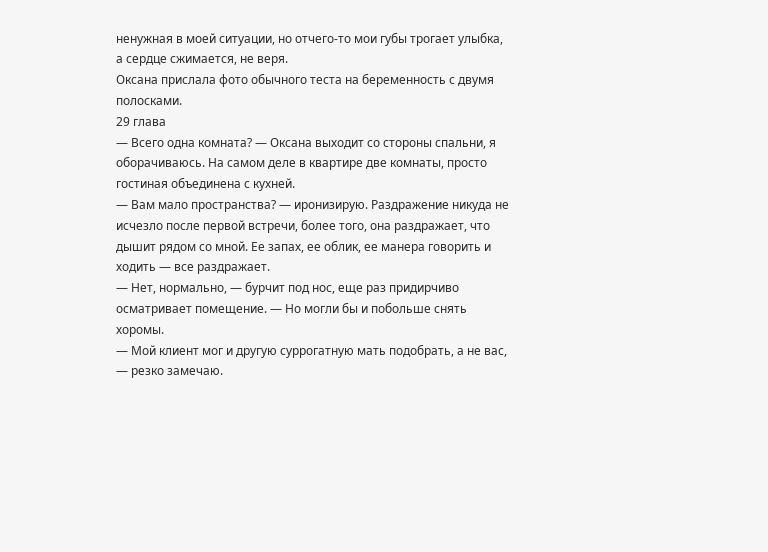ненужная в моей ситуации, но отчего-то мои губы трогает улыбка, а сердце сжимается, не веря.
Оксана прислала фото обычного теста на беременность с двумя полосками.
29 глава
— Всего одна комната? — Оксана выходит со стороны спальни, я оборачиваюсь. На самом деле в квартире две комнаты, просто гостиная объединена с кухней.
— Вам мало пространства? — иронизирую. Раздражение никуда не исчезло после первой встречи, более того, она раздражает, что дышит рядом со мной. Ее запах, ее облик, ее манера говорить и ходить — все раздражает.
— Нет, нормально, — бурчит под нос, еще раз придирчиво осматривает помещение. — Но могли бы и побольше снять хоромы.
— Мой клиент мог и другую суррогатную мать подобрать, а не вас, — резко замечаю.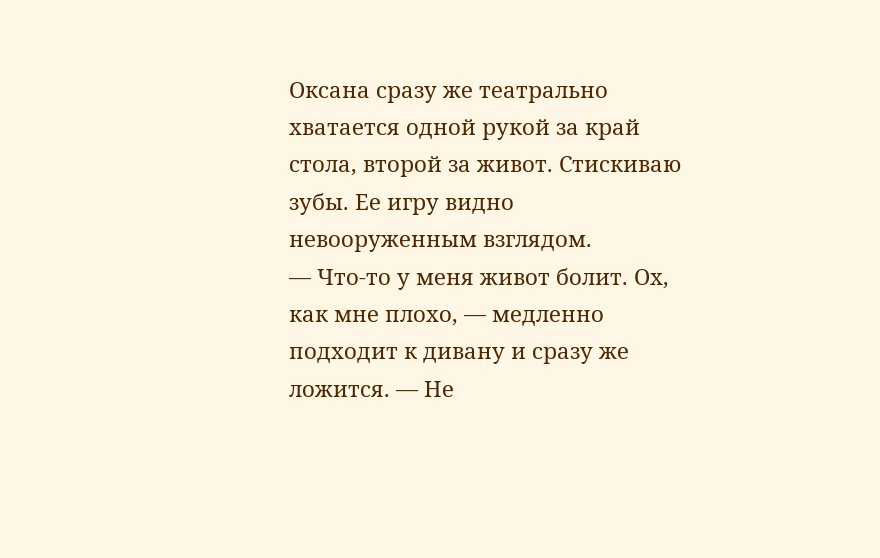Оксана сразу же театрально хватается одной рукой за край стола, второй за живот. Стискиваю зубы. Ее игру видно невооруженным взглядом.
— Что-то у меня живот болит. Ох, как мне плохо, — медленно подходит к дивану и сразу же ложится. — Не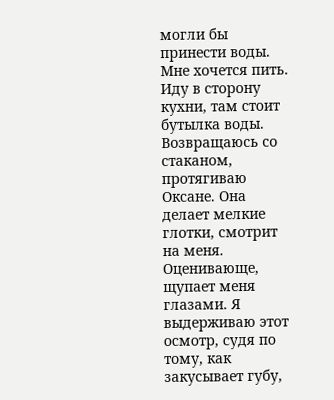могли бы принести воды. Мне хочется пить.
Иду в сторону кухни, там стоит бутылка воды. Возвращаюсь со стаканом, протягиваю Оксане. Она делает мелкие глотки, смотрит на меня. Оценивающе, щупает меня глазами. Я выдерживаю этот осмотр, судя по тому, как закусывает губу,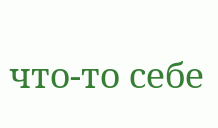что-то себе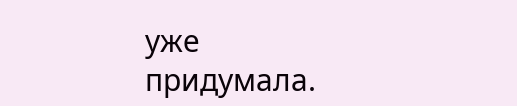уже придумала.